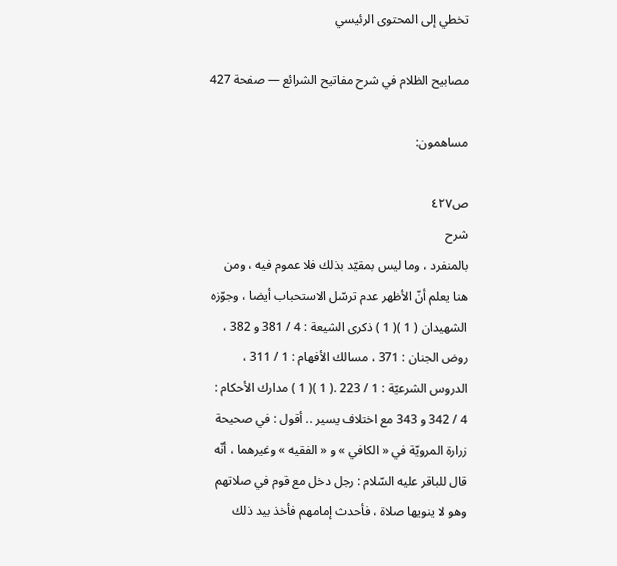تخطي إلى المحتوى الرئيسي

مصابيح الظلام في شرح مفاتيح الشرائع — صفحة 427

مساهمون:

ص٤٢٧
شرح
بالمنفرد ، وما ليس بمقيّد بذلك فلا عموم فيه ، ومن هنا يعلم أنّ الأظهر عدم ترسّل الاستحباب أيضا ، وجوّزه الشهيدان ( 1 )( 1 ) ذكرى الشيعة : 4 / 381 و 382 ، روض الجنان : 371 ، مسالك الأفهام : 1 / 311 ، الدروس الشرعيّة : 1 / 223 .( 1 )( 1 ) مدارك الأحكام : 4 / 342 و 343 مع اختلاف يسير .. أقول : في صحيحة زرارة المرويّة في « الكافي » و « الفقيه » وغيرهما ، أنّه قال للباقر عليه السّلام : رجل دخل مع قوم في صلاتهم وهو لا ينويها صلاة ، فأحدث إمامهم فأخذ بيد ذلك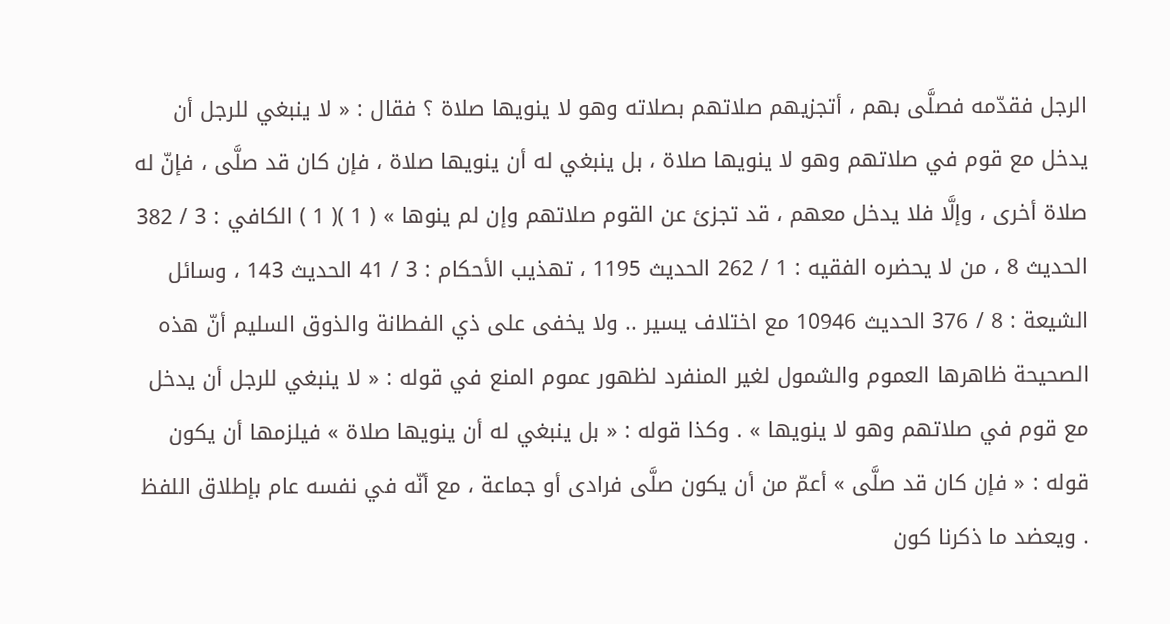الرجل فقدّمه فصلَّى بهم ، أتجزيهم صلاتهم بصلاته وهو لا ينويها صلاة ؟ فقال : « لا ينبغي للرجل أن يدخل مع قوم في صلاتهم وهو لا ينويها صلاة ، بل ينبغي له أن ينويها صلاة ، فإن كان قد صلَّى ، فإنّ له صلاة أخرى ، وإلَّا فلا يدخل معهم ، قد تجزئ عن القوم صلاتهم وإن لم ينوها » ( 1 )( 1 ) الكافي : 3 / 382 الحديث 8 ، من لا يحضره الفقيه : 1 / 262 الحديث 1195 ، تهذيب الأحكام : 3 / 41 الحديث 143 ، وسائل الشيعة : 8 / 376 الحديث 10946 مع اختلاف يسير .. ولا يخفى على ذي الفطانة والذوق السليم أنّ هذه الصحيحة ظاهرها العموم والشمول لغير المنفرد لظهور عموم المنع في قوله : « لا ينبغي للرجل أن يدخل مع قوم في صلاتهم وهو لا ينويها » . وكذا قوله : « بل ينبغي له أن ينويها صلاة » فيلزمها أن يكون قوله : « فإن كان قد صلَّى » أعمّ من أن يكون صلَّى فرادى أو جماعة ، مع أنّه في نفسه عام بإطلاق اللفظ . ويعضد ما ذكرنا كون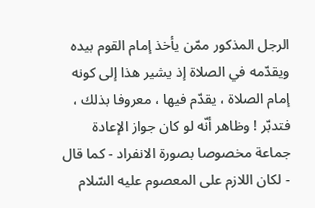الرجل المذكور ممّن يأخذ إمام القوم بيده ويقدّمه في الصلاة إذ يشير هذا إلى كونه إمام الصلاة ، يقدّم فيها ، معروفا بذلك ، فتدبّر ! وظاهر أنّه لو كان جواز الإعادة جماعة مخصوصا بصورة الانفراد - كما قال - لكان اللازم على المعصوم عليه السّلام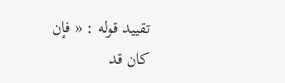تقييد قوله : « فإن كان قد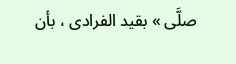صلَّى » بقيد الفرادى ، بأن